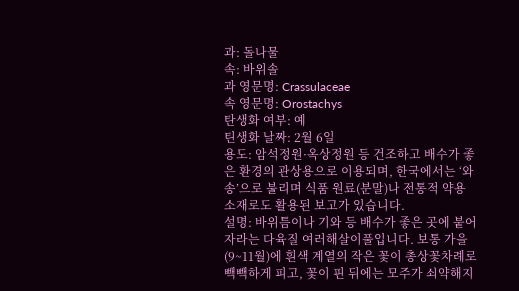과: 돌나물
속: 바위솔
과 영문명: Crassulaceae
속 영문명: Orostachys
탄생화 여부: 예
틴생화 날짜: 2월 6일
용도: 암석정원·옥상정원 등 건조하고 배수가 좋은 환경의 관상용으로 이용되며, 한국에서는 ‘와송’으로 불리며 식품 원료(분말)나 전통적 약용 소재로도 활용된 보고가 있습니다.
설명: 바위틈이나 기와 등 배수가 좋은 곳에 붙어 자라는 다육질 여러해살이풀입니다. 보통 가을(9~11월)에 흰색 계열의 작은 꽃이 총상꽃차례로 빽빽하게 피고, 꽃이 핀 뒤에는 모주가 쇠약해지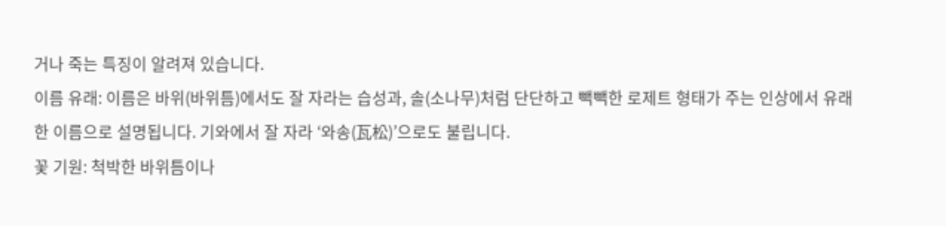거나 죽는 특징이 알려져 있습니다.
이름 유래: 이름은 바위(바위틈)에서도 잘 자라는 습성과, 솔(소나무)처럼 단단하고 빽빽한 로제트 형태가 주는 인상에서 유래한 이름으로 설명됩니다. 기와에서 잘 자라 ‘와송(瓦松)’으로도 불립니다.
꽃 기원: 척박한 바위틈이나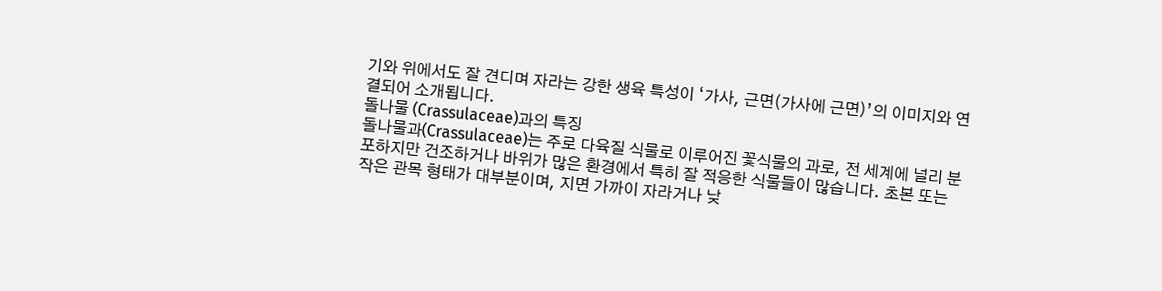기와 위에서도 잘 견디며 자라는 강한 생육 특성이 ‘가사, 근면(가사에 근면)’의 이미지와 연결되어 소개됩니다.
돌나물 (Crassulaceae)과의 특징
돌나물과(Crassulaceae)는 주로 다육질 식물로 이루어진 꽃식물의 과로, 전 세계에 널리 분포하지만 건조하거나 바위가 많은 환경에서 특히 잘 적응한 식물들이 많습니다. 초본 또는 작은 관목 형태가 대부분이며, 지면 가까이 자라거나 낮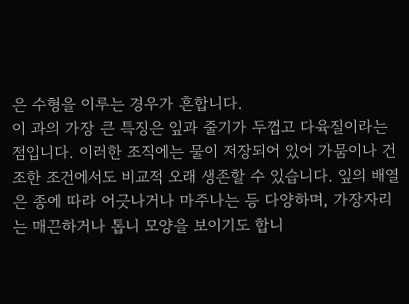은 수형을 이루는 경우가 흔합니다.
이 과의 가장 큰 특징은 잎과 줄기가 두껍고 다육질이라는 점입니다. 이러한 조직에는 물이 저장되어 있어 가뭄이나 건조한 조건에서도 비교적 오래 생존할 수 있습니다. 잎의 배열은 종에 따라 어긋나거나 마주나는 등 다양하며, 가장자리는 매끈하거나 톱니 모양을 보이기도 합니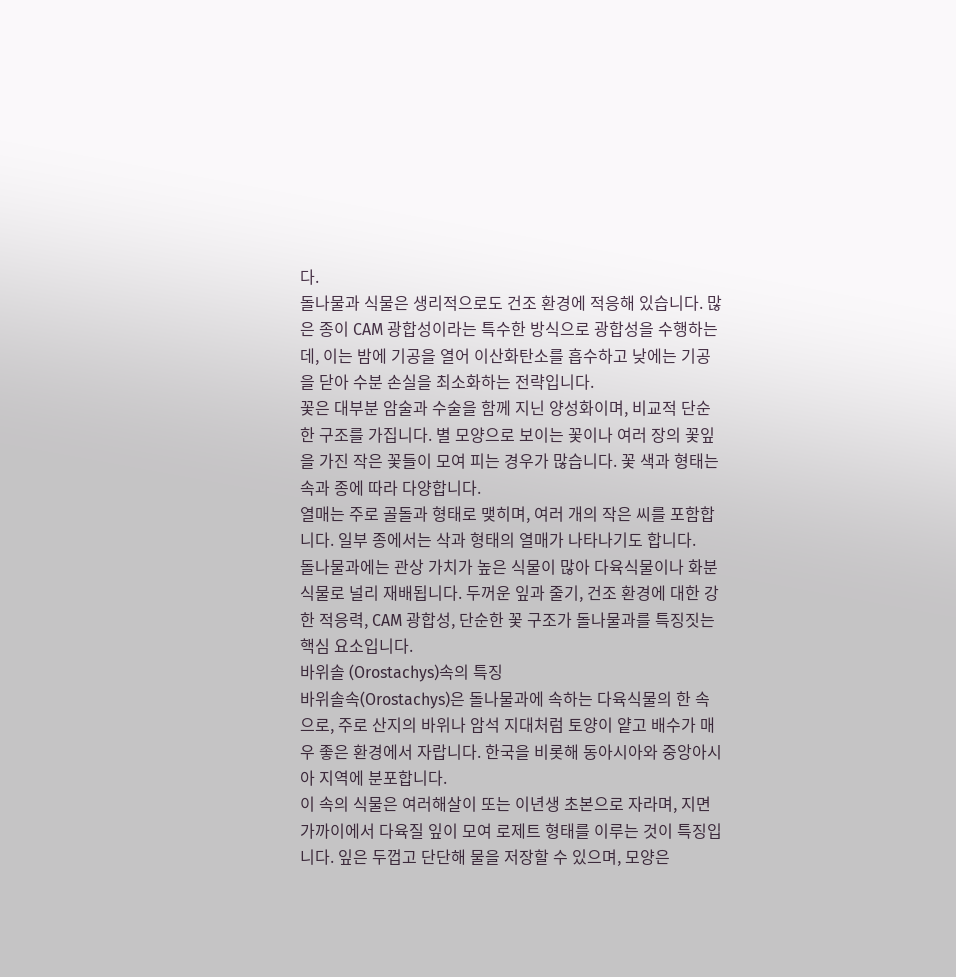다.
돌나물과 식물은 생리적으로도 건조 환경에 적응해 있습니다. 많은 종이 CAM 광합성이라는 특수한 방식으로 광합성을 수행하는데, 이는 밤에 기공을 열어 이산화탄소를 흡수하고 낮에는 기공을 닫아 수분 손실을 최소화하는 전략입니다.
꽃은 대부분 암술과 수술을 함께 지닌 양성화이며, 비교적 단순한 구조를 가집니다. 별 모양으로 보이는 꽃이나 여러 장의 꽃잎을 가진 작은 꽃들이 모여 피는 경우가 많습니다. 꽃 색과 형태는 속과 종에 따라 다양합니다.
열매는 주로 골돌과 형태로 맺히며, 여러 개의 작은 씨를 포함합니다. 일부 종에서는 삭과 형태의 열매가 나타나기도 합니다.
돌나물과에는 관상 가치가 높은 식물이 많아 다육식물이나 화분 식물로 널리 재배됩니다. 두꺼운 잎과 줄기, 건조 환경에 대한 강한 적응력, CAM 광합성, 단순한 꽃 구조가 돌나물과를 특징짓는 핵심 요소입니다.
바위솔 (Orostachys)속의 특징
바위솔속(Orostachys)은 돌나물과에 속하는 다육식물의 한 속으로, 주로 산지의 바위나 암석 지대처럼 토양이 얕고 배수가 매우 좋은 환경에서 자랍니다. 한국을 비롯해 동아시아와 중앙아시아 지역에 분포합니다.
이 속의 식물은 여러해살이 또는 이년생 초본으로 자라며, 지면 가까이에서 다육질 잎이 모여 로제트 형태를 이루는 것이 특징입니다. 잎은 두껍고 단단해 물을 저장할 수 있으며, 모양은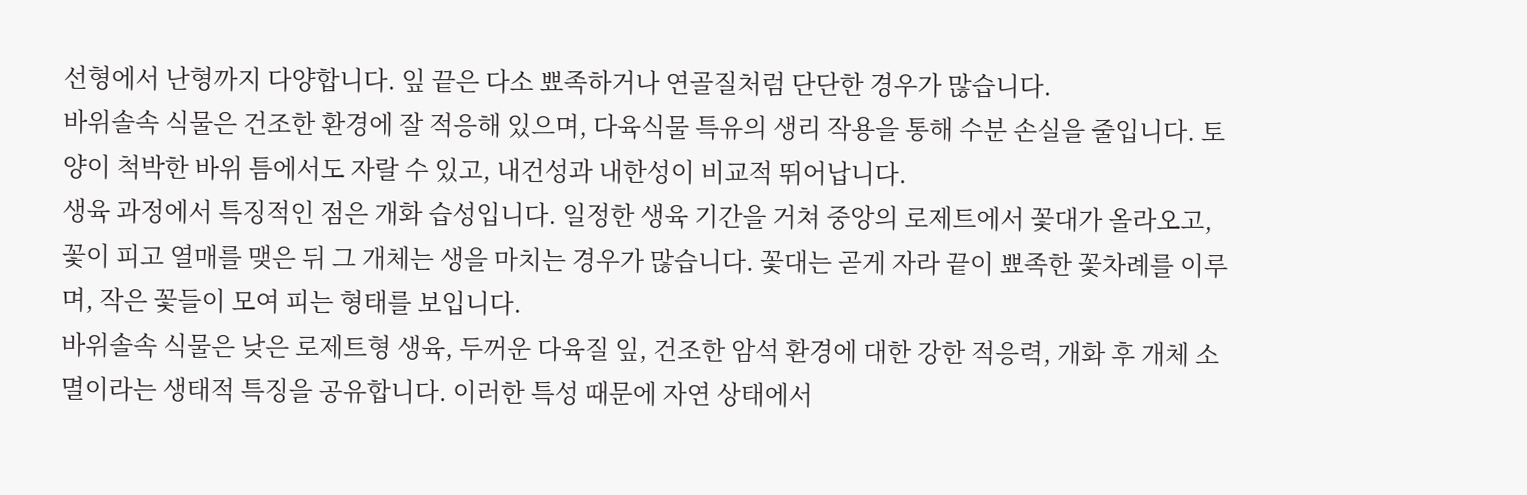선형에서 난형까지 다양합니다. 잎 끝은 다소 뾰족하거나 연골질처럼 단단한 경우가 많습니다.
바위솔속 식물은 건조한 환경에 잘 적응해 있으며, 다육식물 특유의 생리 작용을 통해 수분 손실을 줄입니다. 토양이 척박한 바위 틈에서도 자랄 수 있고, 내건성과 내한성이 비교적 뛰어납니다.
생육 과정에서 특징적인 점은 개화 습성입니다. 일정한 생육 기간을 거쳐 중앙의 로제트에서 꽃대가 올라오고, 꽃이 피고 열매를 맺은 뒤 그 개체는 생을 마치는 경우가 많습니다. 꽃대는 곧게 자라 끝이 뾰족한 꽃차례를 이루며, 작은 꽃들이 모여 피는 형태를 보입니다.
바위솔속 식물은 낮은 로제트형 생육, 두꺼운 다육질 잎, 건조한 암석 환경에 대한 강한 적응력, 개화 후 개체 소멸이라는 생태적 특징을 공유합니다. 이러한 특성 때문에 자연 상태에서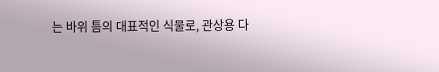는 바위 틈의 대표적인 식물로, 관상용 다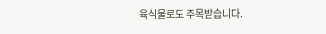육식물로도 주목받습니다.